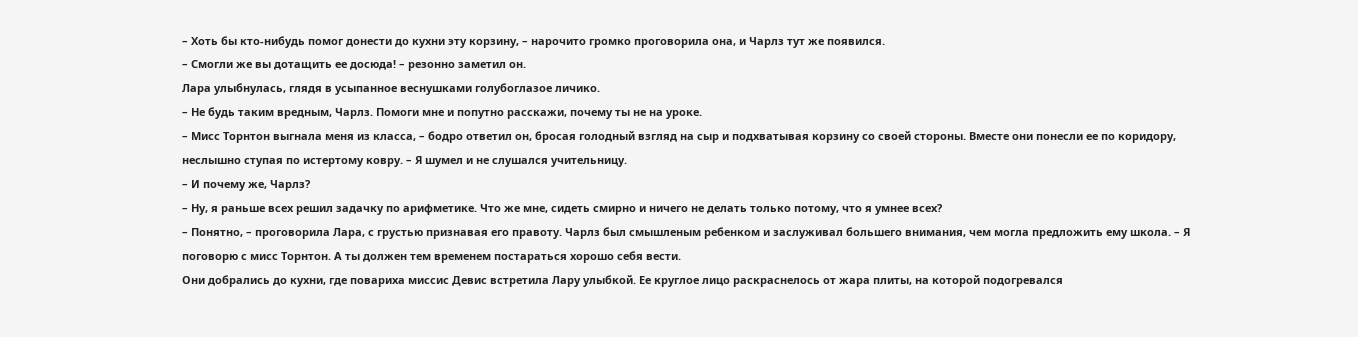– Хоть бы кто-нибудь помог донести до кухни эту корзину, – нарочито громко проговорила она, и Чарлз тут же появился.
– Смогли же вы дотащить ее досюда! – резонно заметил он.
Лара улыбнулась, глядя в усыпанное веснушками голубоглазое личико.
– Не будь таким вредным, Чарлз. Помоги мне и попутно расскажи, почему ты не на уроке.
– Мисс Торнтон выгнала меня из класса, – бодро ответил он, бросая голодный взгляд на сыр и подхватывая корзину со своей стороны. Вместе они понесли ее по коридору, неслышно ступая по истертому ковру. – Я шумел и не слушался учительницу.
– И почему же, Чарлз?
– Ну, я раньше всех решил задачку по арифметике. Что же мне, сидеть смирно и ничего не делать только потому, что я умнее всех?
– Понятно, – проговорила Лара, с грустью признавая его правоту. Чарлз был смышленым ребенком и заслуживал большего внимания, чем могла предложить ему школа. – Я поговорю с мисс Торнтон. А ты должен тем временем постараться хорошо себя вести.
Они добрались до кухни, где повариха миссис Девис встретила Лару улыбкой. Ее круглое лицо раскраснелось от жара плиты, на которой подогревался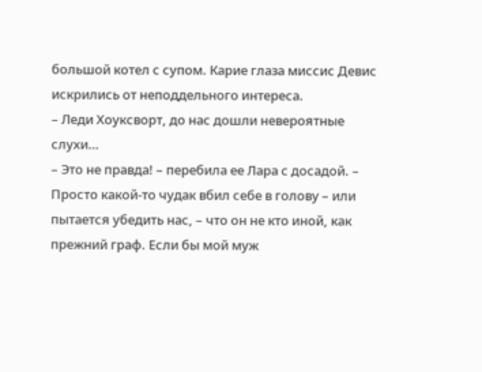большой котел с супом. Карие глаза миссис Девис искрились от неподдельного интереса.
– Леди Хоуксворт, до нас дошли невероятные слухи…
– Это не правда! – перебила ее Лара с досадой. – Просто какой-то чудак вбил себе в голову – или пытается убедить нас, – что он не кто иной, как прежний граф. Если бы мой муж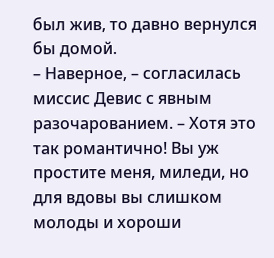был жив, то давно вернулся бы домой.
– Наверное, – согласилась миссис Девис с явным разочарованием. – Хотя это так романтично! Вы уж простите меня, миледи, но для вдовы вы слишком молоды и хороши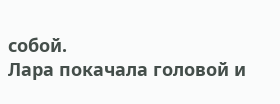собой.
Лара покачала головой и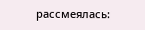рассмеялась: